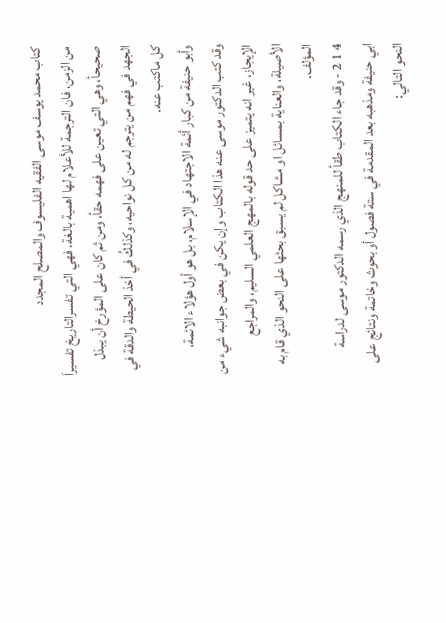كتاب محمد يوسف موسى الفقيه الفليسوف والمصلح المجدد
من الزمن، فان الترجمة للأعلام لها اهمية بالغة، فهي التي تفسرالتاريخ تفسيراَ
صحيحأ، وهي التي تعين على فهمه حقأ، ومن ثم كان على المؤرخ أن يبذل
الجهد في فهم من يترجم له من كل نواحيه، وكذلكُ في أخذ الحيطة والدقة في
كل ماكتب عنه.
وأبو حنيفة من كبار أئمة الاجتهاد في الإسلام، بل هو أول هؤلاء الائمة،
وقد كتب الدكتور موسى عنه هذا الكتاب وإن يكن في بعض جوانبه شيء من
الإيجاز، غير انه يتميز على حد قوله بالمهج العلمي السليم، والمراجع
الأصيلة، والعناية بمسائل او مشاكل لم يسبق بحثها على النحو الذي قام به
المؤلف.
4 1 2 - وقد جاء الكتاب طقأ للمنهج الذي رسمه الدكتور موسى لدراسة
ابي حنيفة ومذهبه بعد المقدمة في ستة فصول أو بحوث وخاتمة ونتائج على
النحو التالي: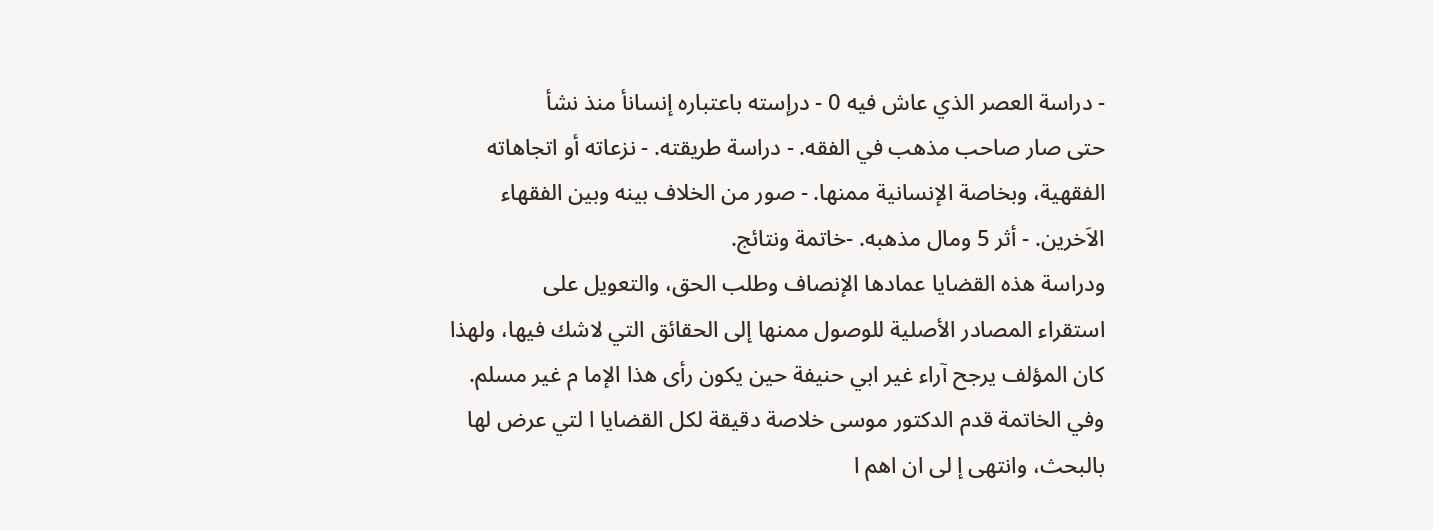- دراسة العصر الذي عاش فيه 0 - درإسته باعتباره إنسانأ منذ نشأ
حتى صار صاحب مذهب في الفقه. - دراسة طريقته. - نزعاته أو اتجاهاته
الفقهية، وبخاصة الإنسانية ممنها. - صور من الخلاف بينه وبين الفقهاء
الاَخرين. - أثر 5 ومال مذهبه. -خاتمة ونتائج.
ودراسة هذه القضايا عمادها الإنصاف وطلب الحق، والتعويل على
استقراء المصادر الأصلية للوصول ممنها إلى الحقائق التي لاشك فيها، ولهذا
كان المؤلف يرجح آراء غير ابي حنيفة حين يكون رأى هذا الإما م غير مسلم.
وفي الخاتمة قدم الدكتور موسى خلاصة دقيقة لكل القضايا ا لتي عرض لها
بالبحث، وانتهى إ لى ان اهم ا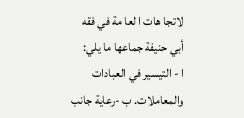لاتجا هات ا لعا مة في فقه أبي حنيفة جماعها ما يلي:
ا - التيسير في العبادات والمعاملات. ب -رعاية جانب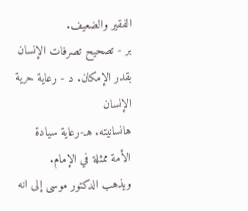الفقير والضعيف.
بر - تصحيح تصرفات الإنسان بقدر الإمكان. د - رعاية حرية الإنسان
هانسانيته. هـ-رعاية سيادة الأمة ممثلة في الإمام.
ويذهب الدكتور موسى إلى انه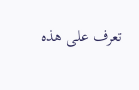تعرف على هذه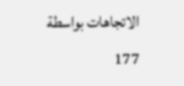الاتجاهات بواسطة
177